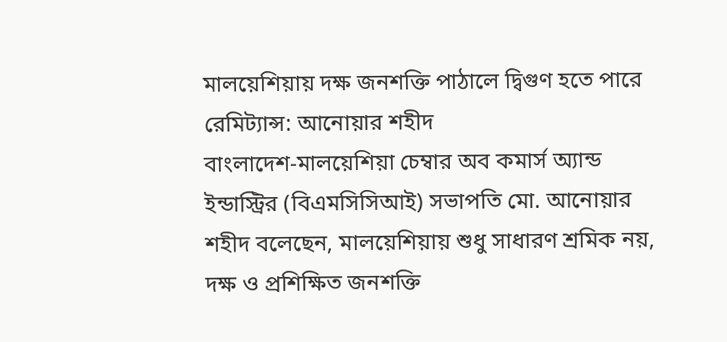মালয়েশিয়ায় দক্ষ জনশক্তি পাঠালে দ্বিগুণ হতে পারে রেমিট্যান্স: আনোয়ার শহীদ
বাংলাদেশ-মালয়েশিয়া চেম্বার অব কমার্স অ্যান্ড ইন্ডাস্ট্রির (বিএমসিসিআই) সভাপতি মো. আনোয়ার শহীদ বলেছেন, মালয়েশিয়ায় শুধু সাধারণ শ্রমিক নয়, দক্ষ ও প্রশিক্ষিত জনশক্তি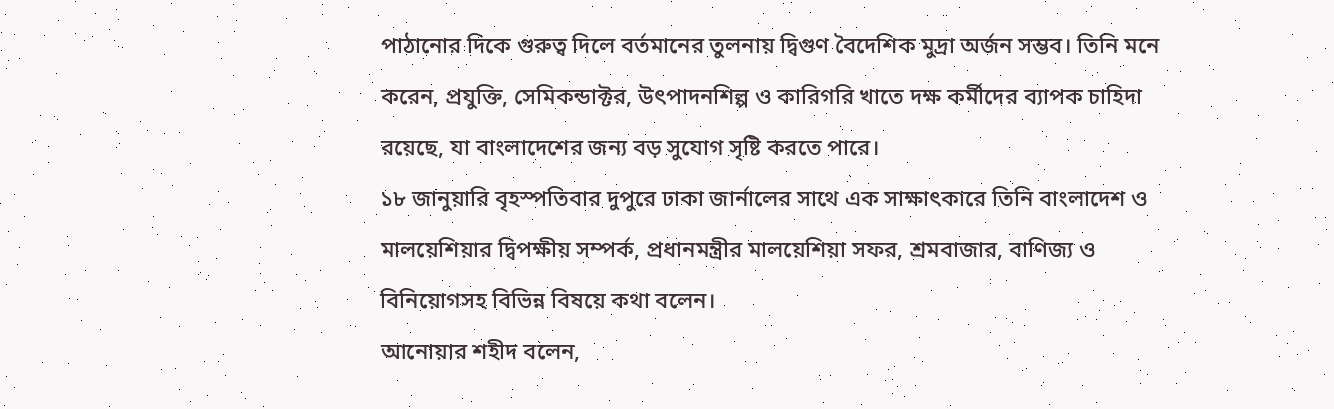পাঠানোর দিকে গুরুত্ব দিলে বর্তমানের তুলনায় দ্বিগুণ বৈদেশিক মুদ্রা অর্জন সম্ভব। তিনি মনে করেন, প্রযুক্তি, সেমিকন্ডাক্টর, উৎপাদনশিল্প ও কারিগরি খাতে দক্ষ কর্মীদের ব্যাপক চাহিদা রয়েছে, যা বাংলাদেশের জন্য বড় সুযোগ সৃষ্টি করতে পারে।
১৮ জানুয়ারি বৃহস্পতিবার দুপুরে ঢাকা জার্নালের সাথে এক সাক্ষাৎকারে তিনি বাংলাদেশ ও মালয়েশিয়ার দ্বিপক্ষীয় সম্পর্ক, প্রধানমন্ত্রীর মালয়েশিয়া সফর, শ্রমবাজার, বাণিজ্য ও বিনিয়োগসহ বিভিন্ন বিষয়ে কথা বলেন।
আনোয়ার শহীদ বলেন,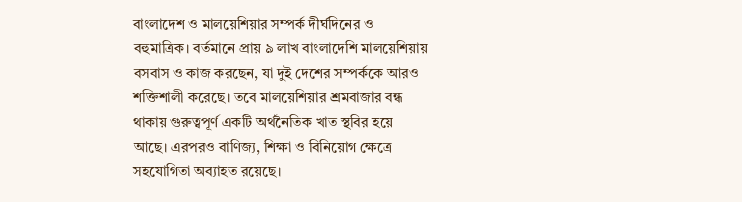বাংলাদেশ ও মালয়েশিয়ার সম্পর্ক দীর্ঘদিনের ও বহুমাত্রিক। বর্তমানে প্রায় ৯ লাখ বাংলাদেশি মালয়েশিয়ায় বসবাস ও কাজ করছেন, যা দুই দেশের সম্পর্ককে আরও শক্তিশালী করেছে। তবে মালয়েশিয়ার শ্রমবাজার বন্ধ থাকায় গুরুত্বপূর্ণ একটি অর্থনৈতিক খাত স্থবির হয়ে আছে। এরপরও বাণিজ্য, শিক্ষা ও বিনিয়োগ ক্ষেত্রে সহযোগিতা অব্যাহত রয়েছে।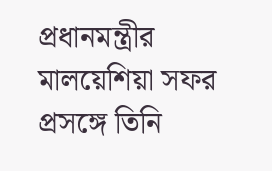প্রধানমন্ত্রীর মালয়েশিয়া সফর প্রসঙ্গে তিনি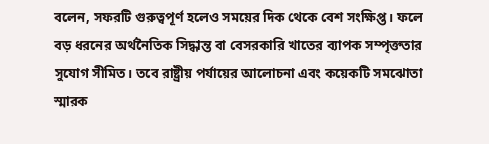বলেন, সফরটি গুরুত্বপূর্ণ হলেও সময়ের দিক থেকে বেশ সংক্ষিপ্ত। ফলে বড় ধরনের অর্থনৈতিক সিদ্ধান্ত বা বেসরকারি খাতের ব্যাপক সম্পৃক্ততার সুযোগ সীমিত। তবে রাষ্ট্রীয় পর্যায়ের আলোচনা এবং কয়েকটি সমঝোতা স্মারক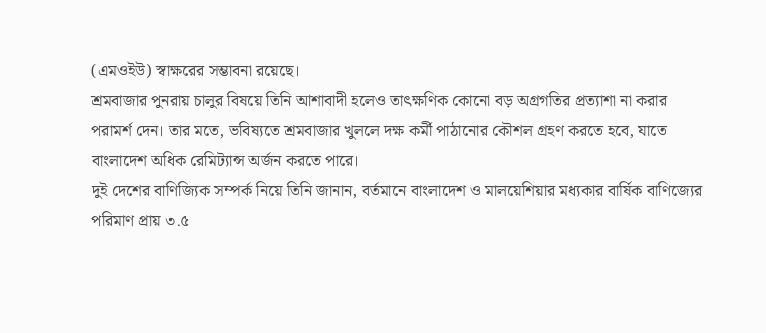(এমওইউ) স্বাক্ষরের সম্ভাবনা রয়েছে।
শ্রমবাজার পুনরায় চালুর বিষয়ে তিনি আশাবাদী হলেও তাৎক্ষণিক কোনো বড় অগ্রগতির প্রত্যাশা না করার পরামর্শ দেন। তার মতে, ভবিষ্যতে শ্রমবাজার খুললে দক্ষ কর্মী পাঠানোর কৌশল গ্রহণ করতে হবে, যাতে বাংলাদেশ অধিক রেমিট্যান্স অর্জন করতে পারে।
দুই দেশের বাণিজ্যিক সম্পর্ক নিয়ে তিনি জানান, বর্তমানে বাংলাদেশ ও মালয়েশিয়ার মধ্যকার বার্ষিক বাণিজ্যের পরিমাণ প্রায় ৩.৫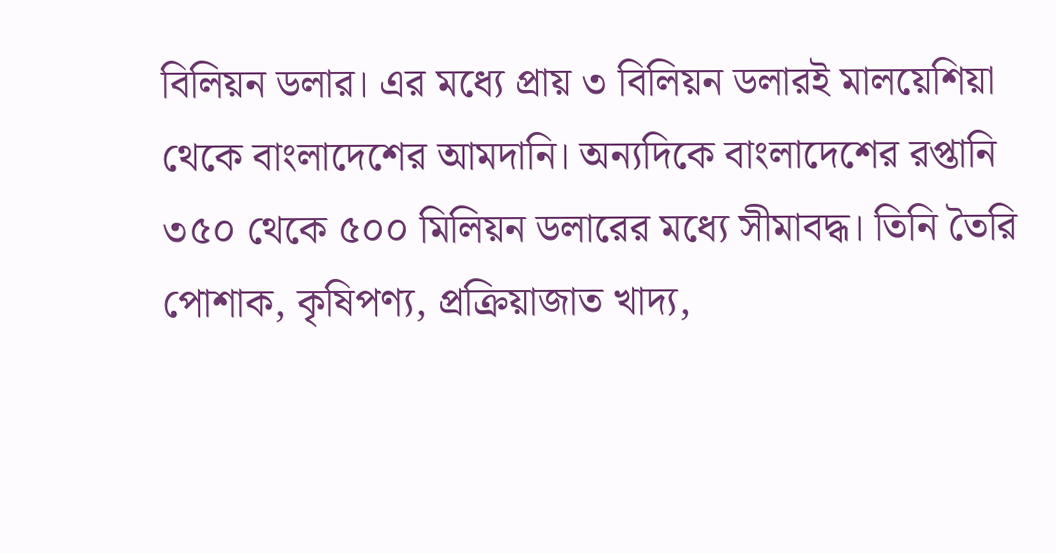বিলিয়ন ডলার। এর মধ্যে প্রায় ৩ বিলিয়ন ডলারই মালয়েশিয়া থেকে বাংলাদেশের আমদানি। অন্যদিকে বাংলাদেশের রপ্তানি ৩৫০ থেকে ৫০০ মিলিয়ন ডলারের মধ্যে সীমাবদ্ধ। তিনি তৈরি পোশাক, কৃষিপণ্য, প্রক্রিয়াজাত খাদ্য,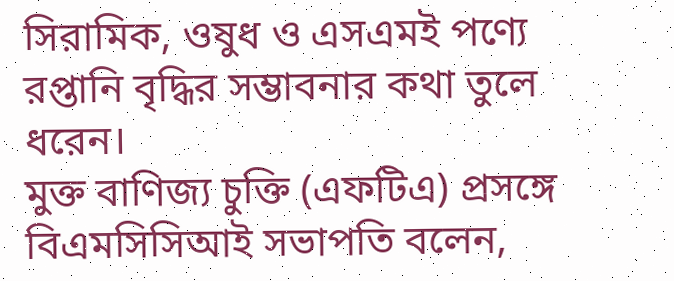সিরামিক, ওষুধ ও এসএমই পণ্যে রপ্তানি বৃদ্ধির সম্ভাবনার কথা তুলে ধরেন।
মুক্ত বাণিজ্য চুক্তি (এফটিএ) প্রসঙ্গে বিএমসিসিআই সভাপতি বলেন,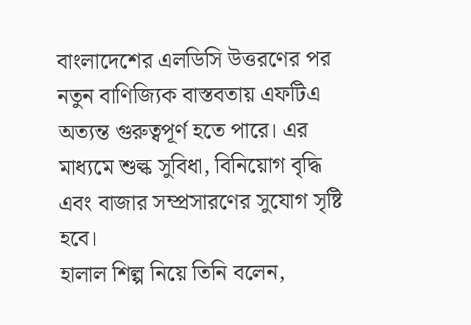বাংলাদেশের এলডিসি উত্তরণের পর নতুন বাণিজ্যিক বাস্তবতায় এফটিএ অত্যন্ত গুরুত্বপূর্ণ হতে পারে। এর মাধ্যমে শুল্ক সুবিধা, বিনিয়োগ বৃদ্ধি এবং বাজার সম্প্রসারণের সুযোগ সৃষ্টি হবে।
হালাল শিল্প নিয়ে তিনি বলেন,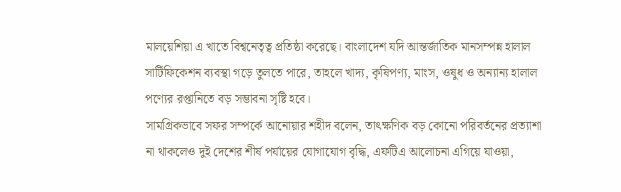মালয়েশিয়া এ খাতে বিশ্বনেতৃত্ব প্রতিষ্ঠা করেছে। বাংলাদেশ যদি আন্তর্জাতিক মানসম্পন্ন হালাল সার্টিফিকেশন ব্যবস্থা গড়ে তুলতে পারে, তাহলে খাদ্য, কৃষিপণ্য, মাংস, ওষুধ ও অন্যান্য হালাল পণ্যের রপ্তানিতে বড় সম্ভাবনা সৃষ্টি হবে।
সামগ্রিকভাবে সফর সম্পর্কে আনোয়ার শহীদ বলেন, তাৎক্ষণিক বড় কোনো পরিবর্তনের প্রত্যাশা না থাকলেও দুই দেশের শীর্ষ পর্যায়ের যোগাযোগ বৃদ্ধি, এফটিএ আলোচনা এগিয়ে যাওয়া,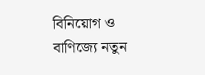বিনিয়োগ ও বাণিজ্যে নতুন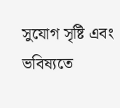সুযোগ সৃষ্টি এবং ভবিষ্যতে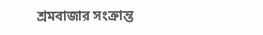শ্রমবাজার সংক্রান্ত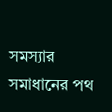সমস্যার সমাধানের পথ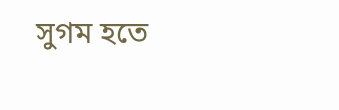সুগম হতে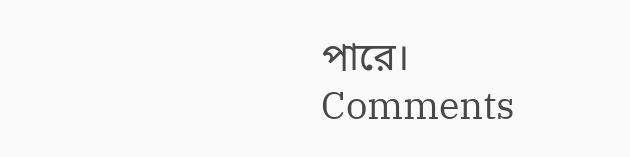পারে।
Comments